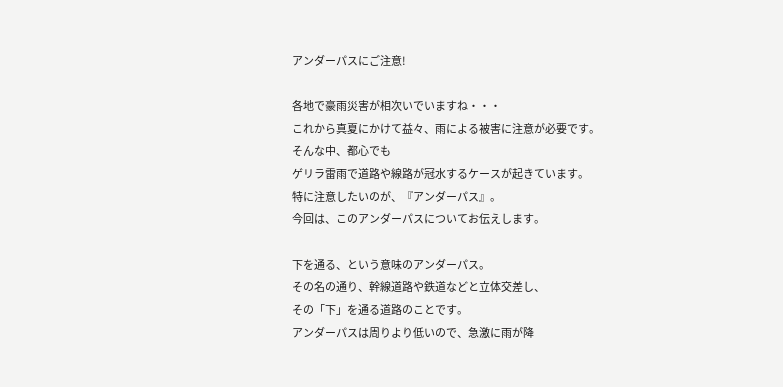アンダーパスにご注意!

各地で豪雨災害が相次いでいますね・・・
これから真夏にかけて益々、雨による被害に注意が必要です。
そんな中、都心でも
ゲリラ雷雨で道路や線路が冠水するケースが起きています。
特に注意したいのが、『アンダーパス』。
今回は、このアンダーパスについてお伝えします。

下を通る、という意味のアンダーパス。
その名の通り、幹線道路や鉄道などと立体交差し、
その「下」を通る道路のことです。
アンダーパスは周りより低いので、急激に雨が降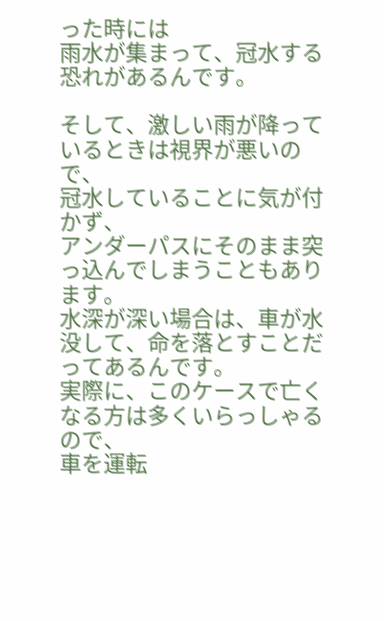った時には
雨水が集まって、冠水する恐れがあるんです。

そして、激しい雨が降っているときは視界が悪いので、
冠水していることに気が付かず、
アンダーパスにそのまま突っ込んでしまうこともあります。
水深が深い場合は、車が水没して、命を落とすことだってあるんです。
実際に、このケースで亡くなる方は多くいらっしゃるので、
車を運転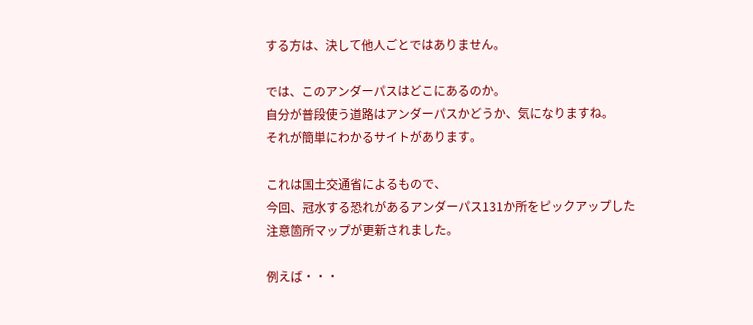する方は、決して他人ごとではありません。

では、このアンダーパスはどこにあるのか。
自分が普段使う道路はアンダーパスかどうか、気になりますね。
それが簡単にわかるサイトがあります。

これは国土交通省によるもので、
今回、冠水する恐れがあるアンダーパス131か所をピックアップした
注意箇所マップが更新されました。

例えば・・・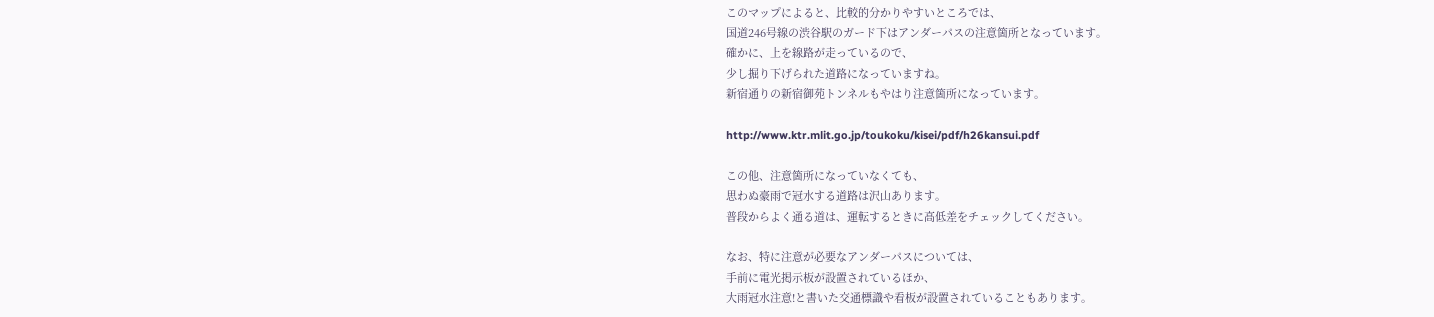このマップによると、比較的分かりやすいところでは、
国道246号線の渋谷駅のガード下はアンダーパスの注意箇所となっています。
確かに、上を線路が走っているので、
少し掘り下げられた道路になっていますね。
新宿通りの新宿御苑トンネルもやはり注意箇所になっています。

http://www.ktr.mlit.go.jp/toukoku/kisei/pdf/h26kansui.pdf

この他、注意箇所になっていなくても、
思わぬ豪雨で冠水する道路は沢山あります。
普段からよく通る道は、運転するときに高低差をチェックしてください。

なお、特に注意が必要なアンダーパスについては、
手前に電光掲示板が設置されているほか、
大雨冠水注意!と書いた交通標識や看板が設置されていることもあります。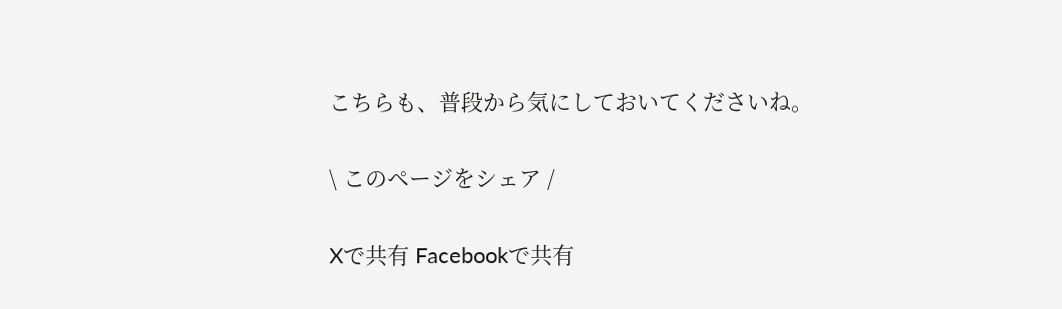こちらも、普段から気にしておいてくださいね。

\ このページをシェア /

Xで共有 Facebookで共有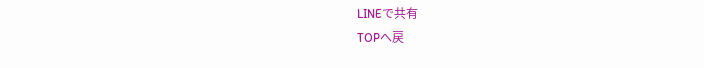LINEで共有
TOPへ戻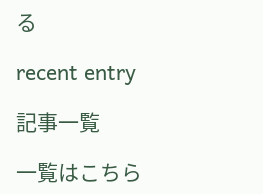る

recent entry

記事一覧

一覧はこちら